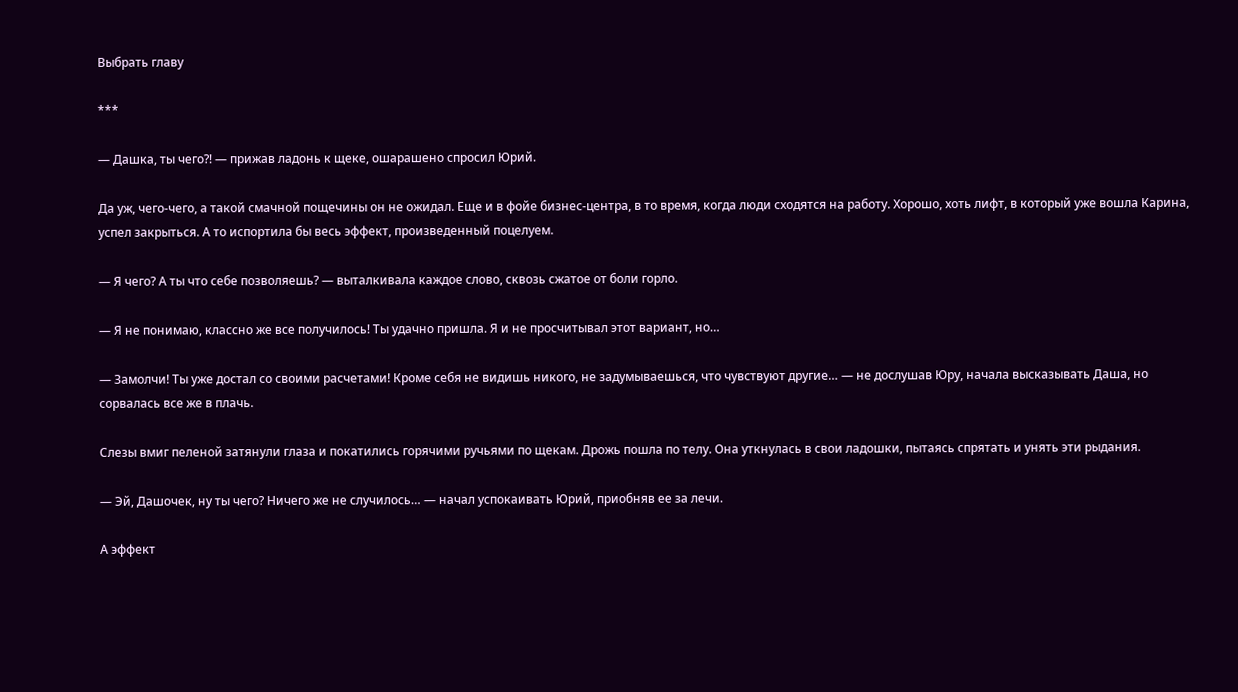Выбрать главу

***

— Дашка, ты чего?! — прижав ладонь к щеке, ошарашено спросил Юрий.

Да уж, чего-чего, а такой смачной пощечины он не ожидал. Еще и в фойе бизнес-центра, в то время, когда люди сходятся на работу. Хорошо, хоть лифт, в который уже вошла Карина, успел закрыться. А то испортила бы весь эффект, произведенный поцелуем.

— Я чего? А ты что себе позволяешь? — выталкивала каждое слово, сквозь сжатое от боли горло.

— Я не понимаю, классно же все получилось! Ты удачно пришла. Я и не просчитывал этот вариант, но…

— Замолчи! Ты уже достал со своими расчетами! Кроме себя не видишь никого, не задумываешься, что чувствуют другие… — не дослушав Юру, начала высказывать Даша, но сорвалась все же в плачь.

Слезы вмиг пеленой затянули глаза и покатились горячими ручьями по щекам. Дрожь пошла по телу. Она уткнулась в свои ладошки, пытаясь спрятать и унять эти рыдания.

— Эй, Дашочек, ну ты чего? Ничего же не случилось… — начал успокаивать Юрий, приобняв ее за лечи.

А эффект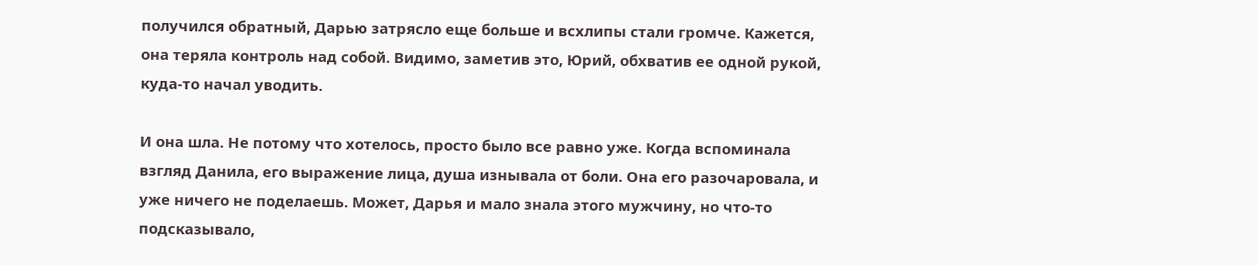получился обратный, Дарью затрясло еще больше и всхлипы стали громче. Кажется, она теряла контроль над собой. Видимо, заметив это, Юрий, обхватив ее одной рукой, куда-то начал уводить.

И она шла. Не потому что хотелось, просто было все равно уже. Когда вспоминала взгляд Данила, его выражение лица, душа изнывала от боли. Она его разочаровала, и уже ничего не поделаешь. Может, Дарья и мало знала этого мужчину, но что-то подсказывало,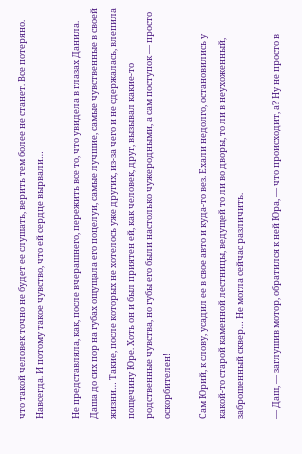что такой человек точно не будет ее слушать, верить тем более не станет. Все потеряно. Навсегда. И потому такое чувство, что ей сердце вырвали…

Не представляла, как, после вчерашнего, пережить все то, что увидела в глазах Данила. Даша до сих пор на губах ощущала его поцелуи, самые лучшие, самые чувственные в своей жизни… Такие, после которых не хотелось уже других, из-за чего и не сдержалась, влепила пощечину Юре. Хоть он и был приятен ей, как человек, друг, вызывал какие-то родственные чувства, но губы его были настолько чужеродными, а сам поступок — просто оскорбителен!

Сам Юрий, к слову, усадил ее в свое авто и куда-то вез. Ехали недолго, остановились у какой-то старой каменной лестницы, ведущей то ли во дворы, то ли в неухоженный, заброшенный сквер… Не могла сейчас различить.

— Даш, — заглушив мотор, обратился к ней Юра, — что происходит, а? Ну не просто в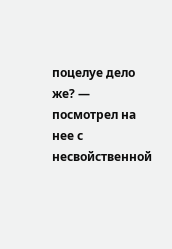поцелуе дело же? — посмотрел на нее с несвойственной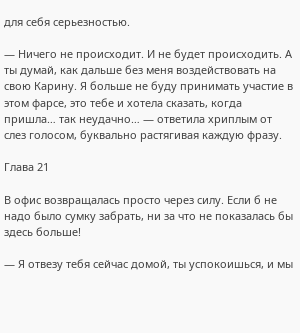для себя серьезностью.

— Ничего не происходит. И не будет происходить. А ты думай, как дальше без меня воздействовать на свою Карину. Я больше не буду принимать участие в этом фарсе, это тебе и хотела сказать, когда пришла… так неудачно… — ответила хриплым от слез голосом, буквально растягивая каждую фразу.

Глава 21

В офис возвращалась просто через силу. Если б не надо было сумку забрать, ни за что не показалась бы здесь больше!

— Я отвезу тебя сейчас домой, ты успокоишься, и мы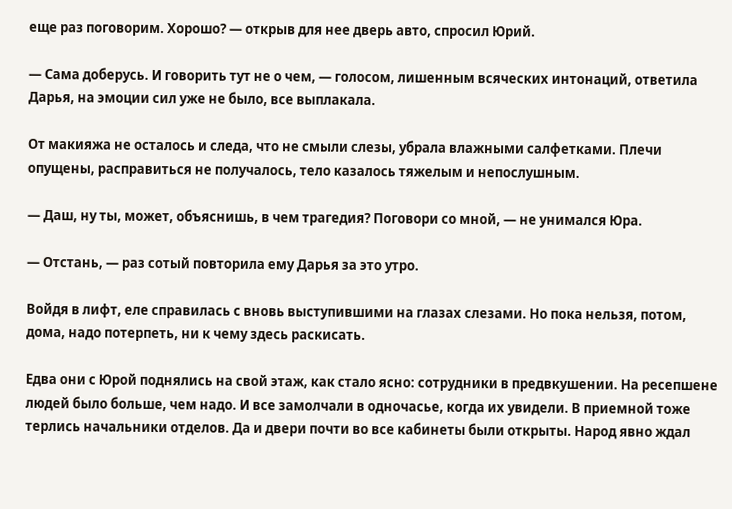еще раз поговорим. Хорошо? — открыв для нее дверь авто, спросил Юрий.

— Сама доберусь. И говорить тут не о чем, — голосом, лишенным всяческих интонаций, ответила Дарья, на эмоции сил уже не было, все выплакала.

От макияжа не осталось и следа, что не смыли слезы, убрала влажными салфетками. Плечи опущены, расправиться не получалось, тело казалось тяжелым и непослушным.

— Даш, ну ты, может, объяснишь, в чем трагедия? Поговори со мной, — не унимался Юра.

— Отстань, — раз сотый повторила ему Дарья за это утро.

Войдя в лифт, еле справилась с вновь выступившими на глазах слезами. Но пока нельзя, потом, дома, надо потерпеть, ни к чему здесь раскисать.

Едва они с Юрой поднялись на свой этаж, как стало ясно: сотрудники в предвкушении. На ресепшене людей было больше, чем надо. И все замолчали в одночасье, когда их увидели. В приемной тоже терлись начальники отделов. Да и двери почти во все кабинеты были открыты. Народ явно ждал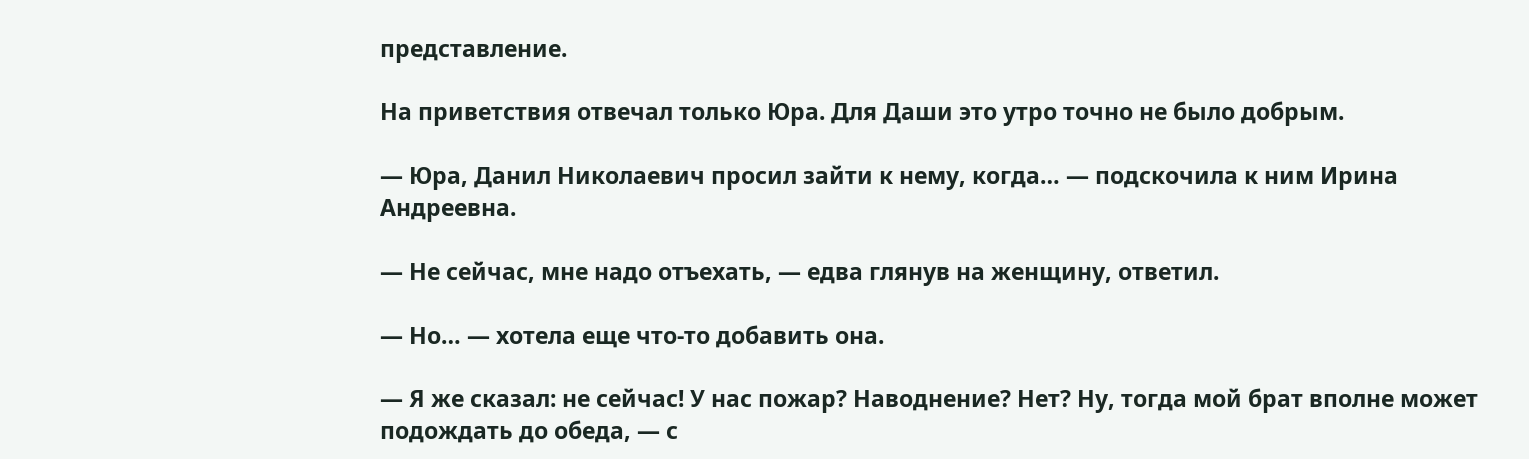представление.

На приветствия отвечал только Юра. Для Даши это утро точно не было добрым.

— Юра, Данил Николаевич просил зайти к нему, когда… — подскочила к ним Ирина Андреевна.

— Не сейчас, мне надо отъехать, — едва глянув на женщину, ответил.

— Но… — хотела еще что-то добавить она.

— Я же сказал: не сейчас! У нас пожар? Наводнение? Нет? Ну, тогда мой брат вполне может подождать до обеда, — с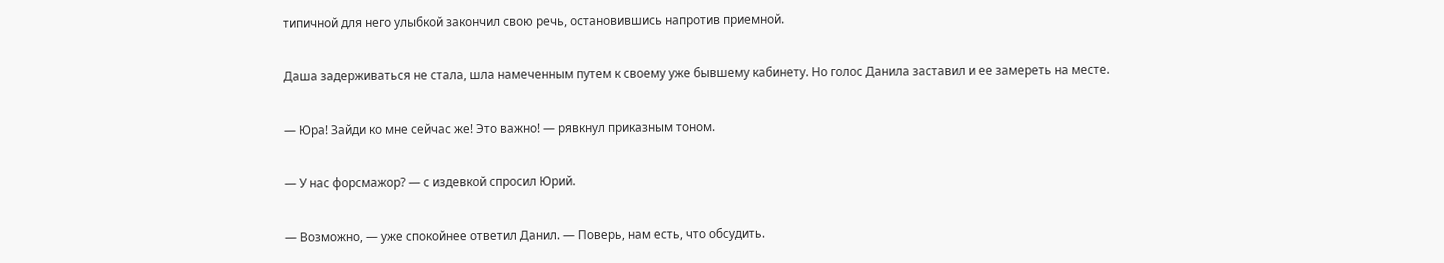типичной для него улыбкой закончил свою речь, остановившись напротив приемной.

Даша задерживаться не стала, шла намеченным путем к своему уже бывшему кабинету. Но голос Данила заставил и ее замереть на месте.

— Юра! Зайди ко мне сейчас же! Это важно! — рявкнул приказным тоном.

— У нас форсмажор? — с издевкой спросил Юрий.

— Возможно, — уже спокойнее ответил Данил. — Поверь, нам есть, что обсудить.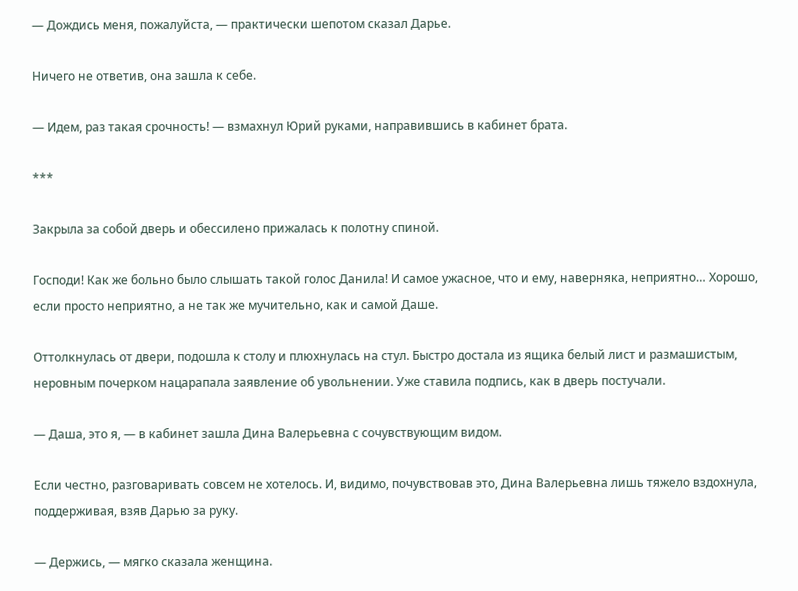— Дождись меня, пожалуйста, — практически шепотом сказал Дарье.

Ничего не ответив, она зашла к себе.

— Идем, раз такая срочность! — взмахнул Юрий руками, направившись в кабинет брата.

***

Закрыла за собой дверь и обессилено прижалась к полотну спиной.

Господи! Как же больно было слышать такой голос Данила! И самое ужасное, что и ему, наверняка, неприятно… Хорошо, если просто неприятно, а не так же мучительно, как и самой Даше.

Оттолкнулась от двери, подошла к столу и плюхнулась на стул. Быстро достала из ящика белый лист и размашистым, неровным почерком нацарапала заявление об увольнении. Уже ставила подпись, как в дверь постучали.

— Даша, это я, — в кабинет зашла Дина Валерьевна с сочувствующим видом.

Если честно, разговаривать совсем не хотелось. И, видимо, почувствовав это, Дина Валерьевна лишь тяжело вздохнула, поддерживая, взяв Дарью за руку.

— Держись, — мягко сказала женщина.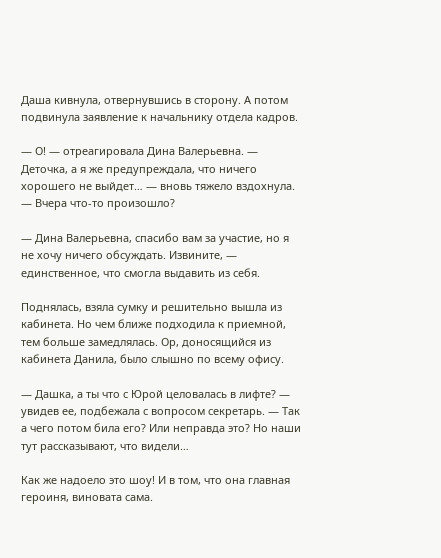Даша кивнула, отвернувшись в сторону. А потом подвинула заявление к начальнику отдела кадров.

— О! — отреагировала Дина Валерьевна. — Деточка, а я же предупреждала, что ничего хорошего не выйдет… — вновь тяжело вздохнула. — Вчера что-то произошло?

— Дина Валерьевна, спасибо вам за участие, но я не хочу ничего обсуждать. Извините, — единственное, что смогла выдавить из себя.

Поднялась, взяла сумку и решительно вышла из кабинета. Но чем ближе подходила к приемной, тем больше замедлялась. Ор, доносящийся из кабинета Данила, было слышно по всему офису.

— Дашка, а ты что с Юрой целовалась в лифте? — увидев ее, подбежала с вопросом секретарь. — Так а чего потом била его? Или неправда это? Но наши тут рассказывают, что видели…

Как же надоело это шоу! И в том, что она главная героиня, виновата сама.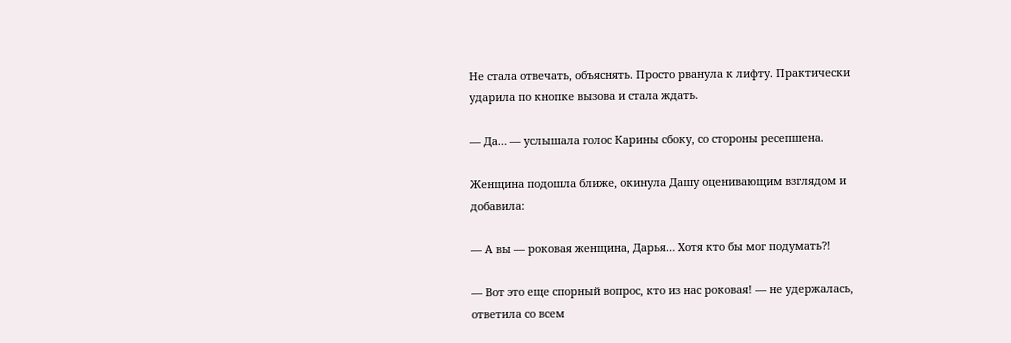Не стала отвечать, объяснять. Просто рванула к лифту. Практически ударила по кнопке вызова и стала ждать.

— Да… — услышала голос Карины сбоку, со стороны ресепшена.

Женщина подошла ближе, окинула Дашу оценивающим взглядом и добавила:

— А вы — роковая женщина, Дарья… Хотя кто бы мог подумать?!

— Вот это еще спорный вопрос, кто из нас роковая! — не удержалась, ответила со всем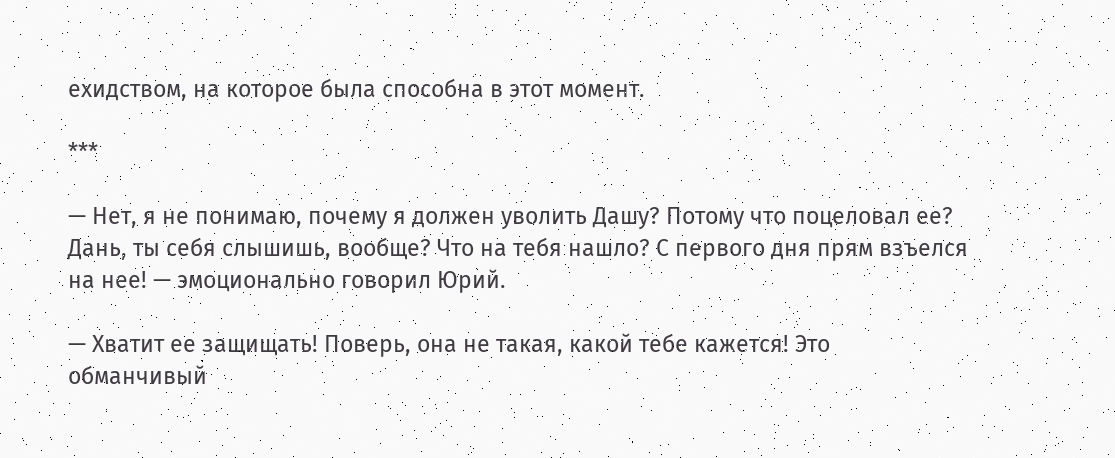ехидством, на которое была способна в этот момент.

***

— Нет, я не понимаю, почему я должен уволить Дашу? Потому что поцеловал ее? Дань, ты себя слышишь, вообще? Что на тебя нашло? С первого дня прям взъелся на нее! — эмоционально говорил Юрий.

— Хватит ее защищать! Поверь, она не такая, какой тебе кажется! Это обманчивый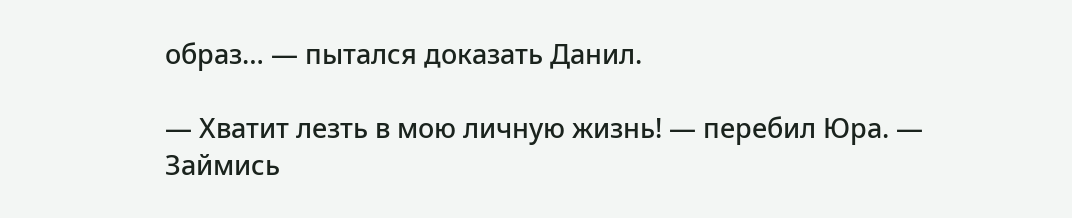образ… — пытался доказать Данил.

— Хватит лезть в мою личную жизнь! — перебил Юра. — Займись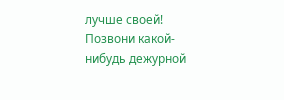лучше своей! Позвони какой-нибудь дежурной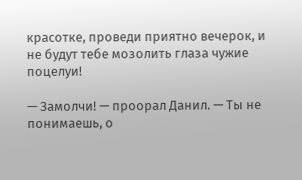красотке, проведи приятно вечерок, и не будут тебе мозолить глаза чужие поцелуи!

— Замолчи! — проорал Данил. — Ты не понимаешь, о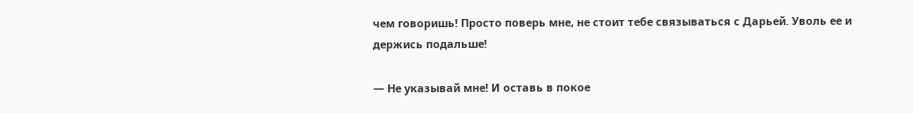чем говоришь! Просто поверь мне, не стоит тебе связываться с Дарьей. Уволь ее и держись подальше!

— Не указывай мне! И оставь в покое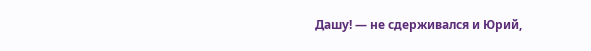Дашу! — не сдерживался и Юрий,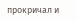прокричал и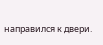направился к двери.